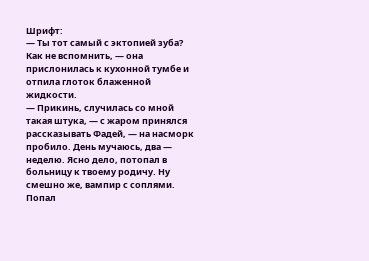Шрифт:
— Ты тот самый с эктопией зуба? Как не вспомнить, — она прислонилась к кухонной тумбе и отпила глоток блаженной жидкости.
— Прикинь, случилась со мной такая штука, — с жаром принялся рассказывать Фадей, — на насморк пробило. День мучаюсь, два — неделю. Ясно дело, потопал в больницу к твоему родичу. Ну смешно же, вампир с соплями. Попал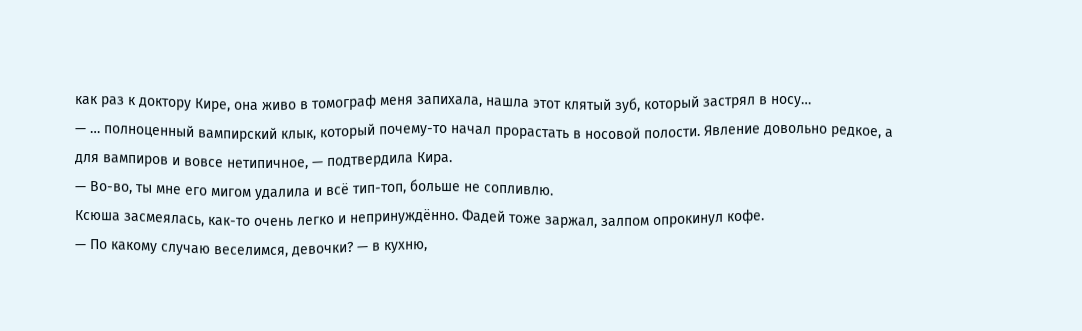как раз к доктору Кире, она живо в томограф меня запихала, нашла этот клятый зуб, который застрял в носу…
— … полноценный вампирский клык, который почему-то начал прорастать в носовой полости. Явление довольно редкое, а для вампиров и вовсе нетипичное, — подтвердила Кира.
— Во-во, ты мне его мигом удалила и всё тип-топ, больше не сопливлю.
Ксюша засмеялась, как-то очень легко и непринуждённо. Фадей тоже заржал, залпом опрокинул кофе.
— По какому случаю веселимся, девочки? — в кухню,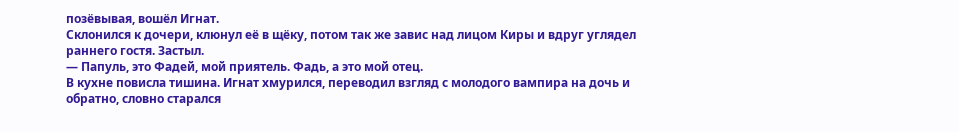позёвывая, вошёл Игнат.
Склонился к дочери, клюнул её в щёку, потом так же завис над лицом Киры и вдруг углядел раннего гостя. Застыл.
— Папуль, это Фадей, мой приятель. Фадь, а это мой отец.
В кухне повисла тишина. Игнат хмурился, переводил взгляд с молодого вампира на дочь и обратно, словно старался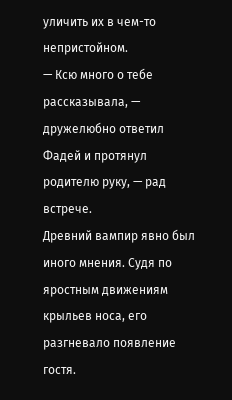уличить их в чем-то непристойном.
— Ксю много о тебе рассказывала, — дружелюбно ответил Фадей и протянул родителю руку, — рад встрече.
Древний вампир явно был иного мнения. Судя по яростным движениям крыльев носа, его разгневало появление гостя.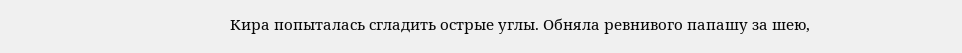Кира попыталась сгладить острые углы. Обняла ревнивого папашу за шею,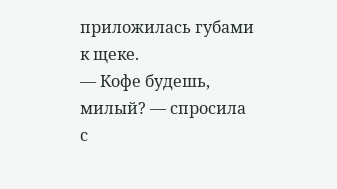приложилась губами к щеке.
— Кофе будешь, милый? — спросила с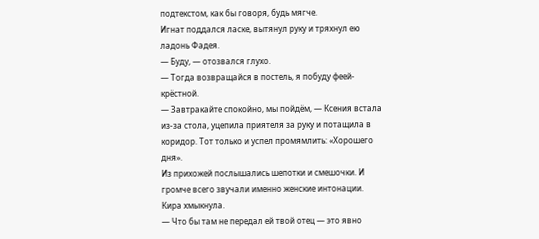подтекстом, как бы говоря, будь мягче.
Игнат поддался ласке, вытянул руку и тряхнул ею ладонь Фадея.
— Буду, — отозвался глухо.
— Тогда возвращайся в постель, я побуду феей-крёстной.
— Завтракайте спокойно, мы пойдём, — Ксения встала из-за стола, уцепила приятеля за руку и потащила в коридор. Тот только и успел промямлить: «Хорошего дня».
Из прихожей послышались шепотки и смешочки. И громче всего звучали именно женские интонации.
Кира хмыкнула.
— Что бы там не передал ей твой отец — это явно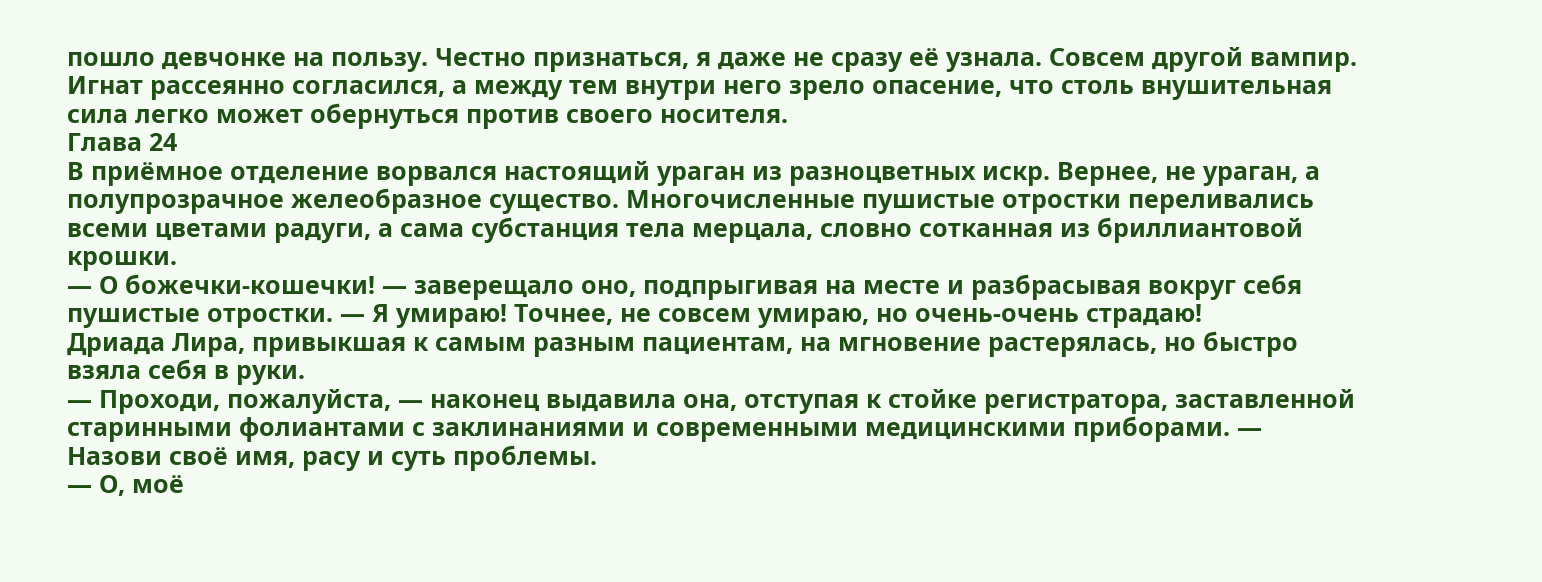пошло девчонке на пользу. Честно признаться, я даже не сразу её узнала. Совсем другой вампир.
Игнат рассеянно согласился, а между тем внутри него зрело опасение, что столь внушительная сила легко может обернуться против своего носителя.
Глава 24
В приёмное отделение ворвался настоящий ураган из разноцветных искр. Вернее, не ураган, а полупрозрачное желеобразное существо. Многочисленные пушистые отростки переливались всеми цветами радуги, а сама субстанция тела мерцала, словно сотканная из бриллиантовой крошки.
— О божечки-кошечки! — заверещало оно, подпрыгивая на месте и разбрасывая вокруг себя пушистые отростки. — Я умираю! Точнее, не совсем умираю, но очень-очень страдаю!
Дриада Лира, привыкшая к самым разным пациентам, на мгновение растерялась, но быстро взяла себя в руки.
— Проходи, пожалуйста, — наконец выдавила она, отступая к стойке регистратора, заставленной старинными фолиантами с заклинаниями и современными медицинскими приборами. — Назови своё имя, расу и суть проблемы.
— О, моё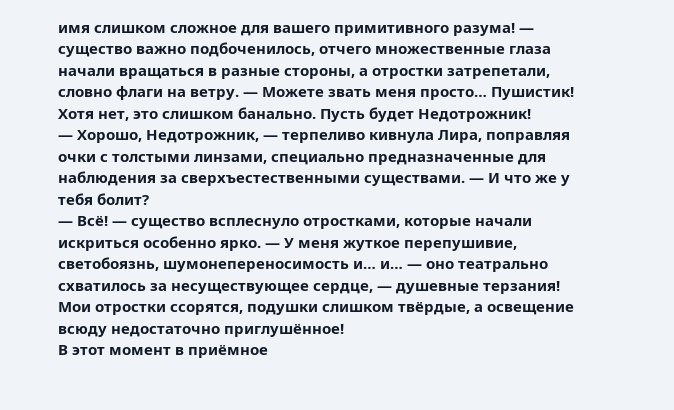имя слишком сложное для вашего примитивного разума! — существо важно подбоченилось, отчего множественные глаза начали вращаться в разные стороны, а отростки затрепетали, словно флаги на ветру. — Можете звать меня просто… Пушистик! Хотя нет, это слишком банально. Пусть будет Недотрожник!
— Хорошо, Недотрожник, — терпеливо кивнула Лира, поправляя очки с толстыми линзами, специально предназначенные для наблюдения за сверхъестественными существами. — И что же у тебя болит?
— Всё! — существо всплеснуло отростками, которые начали искриться особенно ярко. — У меня жуткое перепушивие, светобоязнь, шумонепереносимость и… и… — оно театрально схватилось за несуществующее сердце, — душевные терзания! Мои отростки ссорятся, подушки слишком твёрдые, а освещение всюду недостаточно приглушённое!
В этот момент в приёмное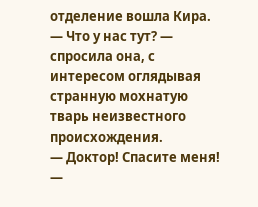отделение вошла Кира.
— Что у нас тут? — спросила она, с интересом оглядывая странную мохнатую тварь неизвестного происхождения.
— Доктор! Спасите меня! —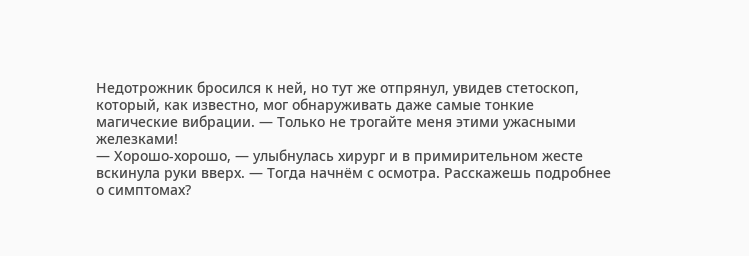Недотрожник бросился к ней, но тут же отпрянул, увидев стетоскоп, который, как известно, мог обнаруживать даже самые тонкие магические вибрации. — Только не трогайте меня этими ужасными железками!
— Хорошо-хорошо, — улыбнулась хирург и в примирительном жесте вскинула руки вверх. — Тогда начнём с осмотра. Расскажешь подробнее о симптомах?